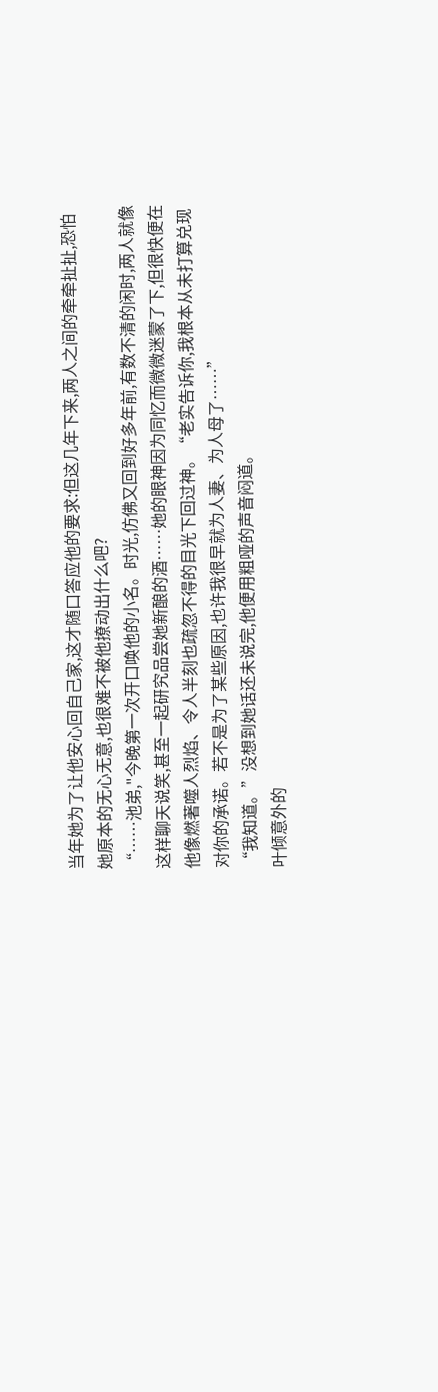当年她为了让他安心回自己家,这才随口答应他的要求:但这几年下来,两人之间的牵牵扯扯,恐怕她原本的无心无意,也很难不被他撩动出什么吧?
“……池弟,"今晚第一次开口唤他的小名。时光,仿佛又回到好多年前,有数不清的闲时,两人就像这样聊天说笑,甚至一起研究品尝她新酿的酒……她的眼神因为同忆而微微迷蒙了下,但很快便在他像燃著噬人烈焰、令人半刻也疏忽不得的目光下回过神。“老实告诉你,我根本从未打算兑现对你的承诺。若不是为了某些原因,也许我很早就为人妻、为人母了……”
“我知道。”没想到她话还未说完,他便用粗哑的声音闷道。
叶倾意外的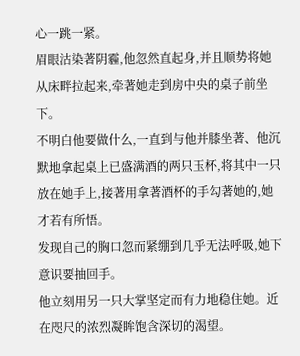心一跳一紧。
眉眼沽染著阴霾,他忽然直起身,并且顺势将她从床畔拉起来,牵著她走到房中央的桌子前坐下。
不明白他要做什么,一直到与他并膝坐著、他沉默地拿起桌上已盛满酒的两只玉杯,将其中一只放在她手上,接著用拿著酒杯的手勾著她的,她才若有所悟。
发现自己的胸口忽而紧绷到几乎无法呼吸,她下意识要抽回手。
他立刻用另一只大掌坚定而有力地稳住她。近在咫尺的浓烈凝眸饱含深切的渴望。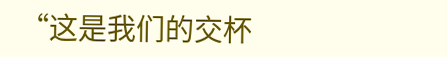“这是我们的交杯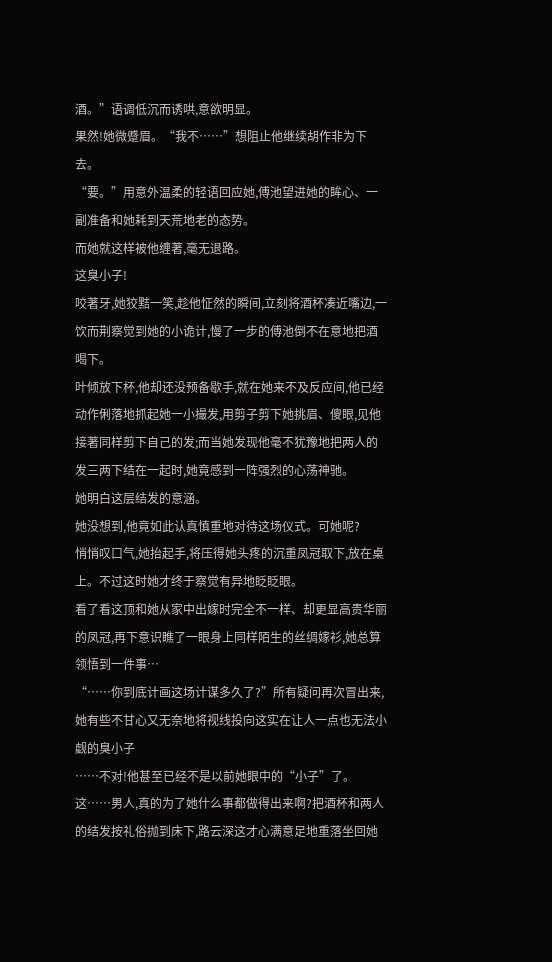酒。”语调低沉而诱哄,意欲明显。
果然!她微蹙眉。“我不……”想阻止他继续胡作非为下去。
“要。”用意外温柔的轻语回应她,傅池望进她的眸心、一副准备和她耗到天荒地老的态势。
而她就这样被他缠著,毫无退路。
这臭小子!
咬著牙,她狡黠一笑,趁他怔然的瞬间,立刻将酒杯凑近嘴边,一饮而荆察觉到她的小诡计,慢了一步的傅池倒不在意地把酒喝下。
叶倾放下杯,他却还没预备歇手,就在她来不及反应间,他已经动作俐落地抓起她一小撮发,用剪子剪下她挑眉、傻眼,见他接著同样剪下自己的发;而当她发现他毫不犹豫地把两人的发三两下结在一起时,她竟感到一阵强烈的心荡神驰。
她明白这层结发的意涵。
她没想到,他竟如此认真慎重地对待这场仪式。可她呢?
悄悄叹口气,她抬起手,将压得她头疼的沉重凤冠取下,放在桌上。不过这时她才终于察觉有异地眨眨眼。
看了看这顶和她从家中出嫁时完全不一样、却更显高贵华丽的凤冠,再下意识瞧了一眼身上同样陌生的丝绸嫁衫,她总算领悟到一件事…
“……你到底计画这场计谋多久了?”所有疑问再次冒出来,她有些不甘心又无奈地将视线投向这实在让人一点也无法小觑的臭小子
……不对!他甚至已经不是以前她眼中的“小子”了。
这……男人,真的为了她什么事都做得出来啊?把酒杯和两人的结发按礼俗抛到床下,路云深这才心满意足地重落坐回她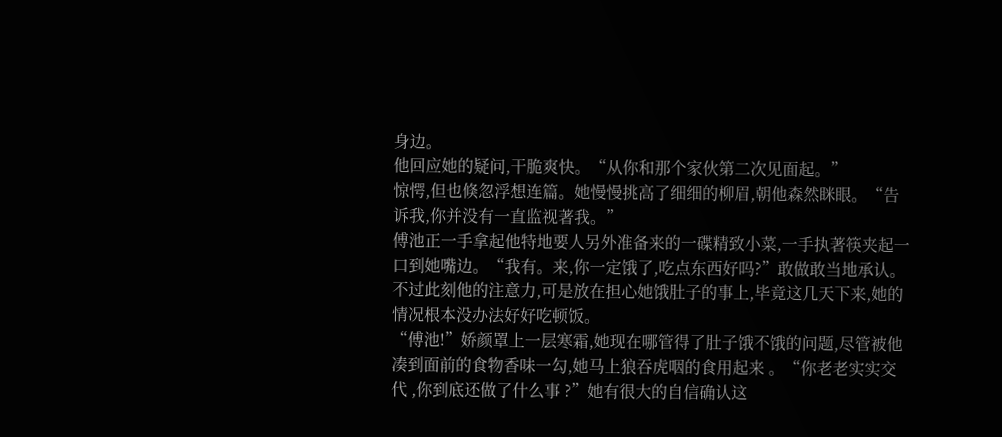身边。
他回应她的疑问,干脆爽快。“从你和那个家伙第二次见面起。”
惊愕,但也倏忽浮想连篇。她慢慢挑高了细细的柳眉,朝他森然眯眼。“告诉我,你并没有一直监视著我。”
傅池正一手拿起他特地要人另外准备来的一碟精致小菜,一手执著筷夹起一口到她嘴边。“我有。来,你一定饿了,吃点东西好吗?”敢做敢当地承认。不过此刻他的注意力,可是放在担心她饿肚子的事上,毕竟这几天下来,她的情况根本没办法好好吃顿饭。
“傅池!”娇颜罩上一层寒霜,她现在哪管得了肚子饿不饿的问题,尽管被他凑到面前的食物香味一勾,她马上狼吞虎咽的食用起来 。“你老老实实交代 ,你到底还做了什么事 ?”她有很大的自信确认这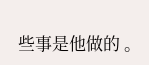些事是他做的 。